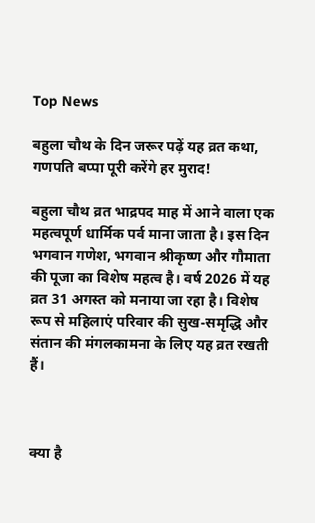Top News

बहुला चौथ के दिन जरूर पढ़ें यह व्रत कथा, गणपति बप्पा पूरी करेंगे हर मुराद!

बहुला चौथ व्रत भाद्रपद माह में आने वाला एक महत्वपूर्ण धार्मिक पर्व माना जाता है। इस दिन भगवान गणेश, भगवान श्रीकृष्ण और गौमाता की पूजा का विशेष महत्व है। वर्ष 2026 में यह व्रत 31 अगस्त को मनाया जा रहा है। विशेष रूप से महिलाएं परिवार की सुख-समृद्धि और संतान की मंगलकामना के लिए यह व्रत रखती हैं।



क्या है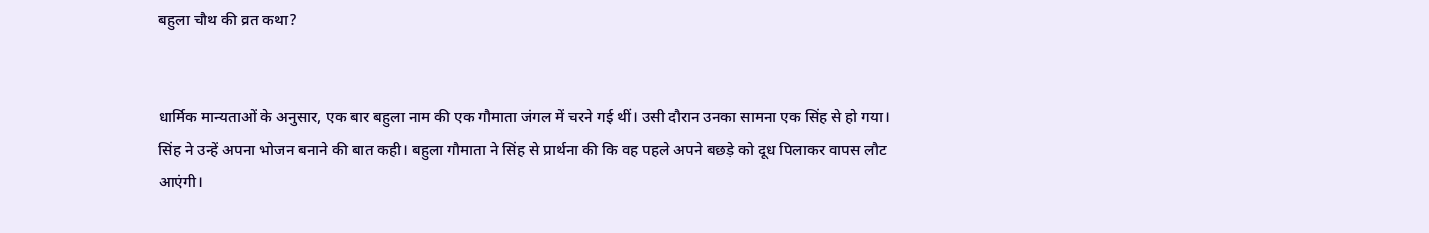बहुला चौथ की व्रत कथा?


धार्मिक मान्यताओं के अनुसार, एक बार बहुला नाम की एक गौमाता जंगल में चरने गई थीं। उसी दौरान उनका सामना एक सिंह से हो गया। सिंह ने उन्हें अपना भोजन बनाने की बात कही। बहुला गौमाता ने सिंह से प्रार्थना की कि वह पहले अपने बछड़े को दूध पिलाकर वापस लौट आएंगी।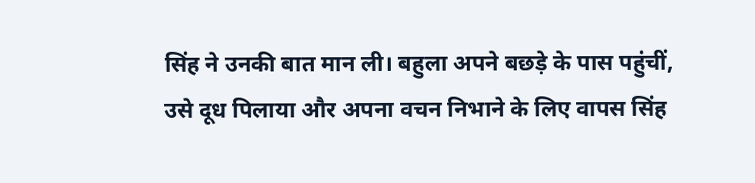सिंह ने उनकी बात मान ली। बहुला अपने बछड़े के पास पहुंचीं, उसे दूध पिलाया और अपना वचन निभाने के लिए वापस सिंह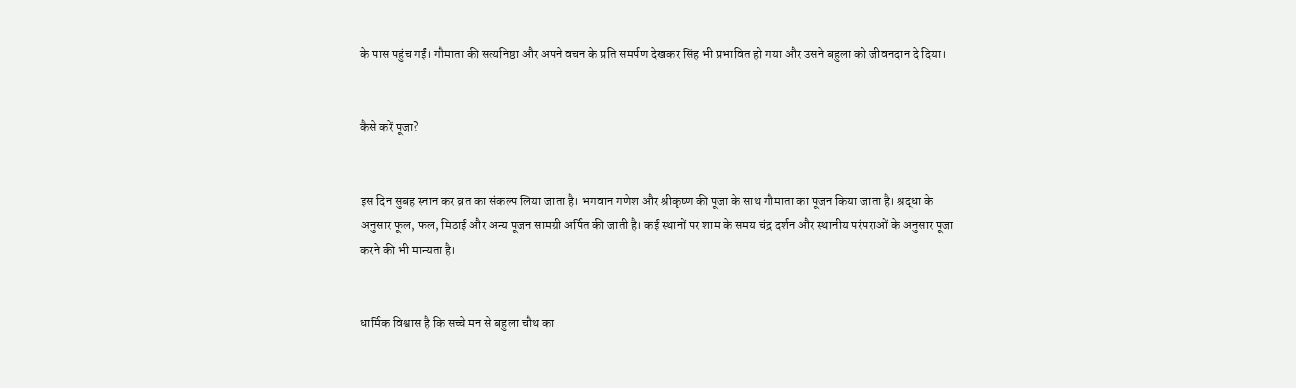के पास पहुंच गईं। गौमाता की सत्यनिष्ठा और अपने वचन के प्रति समर्पण देखकर सिंह भी प्रभावित हो गया और उसने बहुला को जीवनदान दे दिया।


कैसे करें पूजा?


इस दिन सुबह स्नान कर व्रत का संकल्प लिया जाता है। भगवान गणेश और श्रीकृष्ण की पूजा के साथ गौमाता का पूजन किया जाता है। श्रद्धा के अनुसार फूल, फल, मिठाई और अन्य पूजन सामग्री अर्पित की जाती है। कई स्थानों पर शाम के समय चंद्र दर्शन और स्थानीय परंपराओं के अनुसार पूजा करने की भी मान्यता है।


धार्मिक विश्वास है कि सच्चे मन से बहुला चौथ का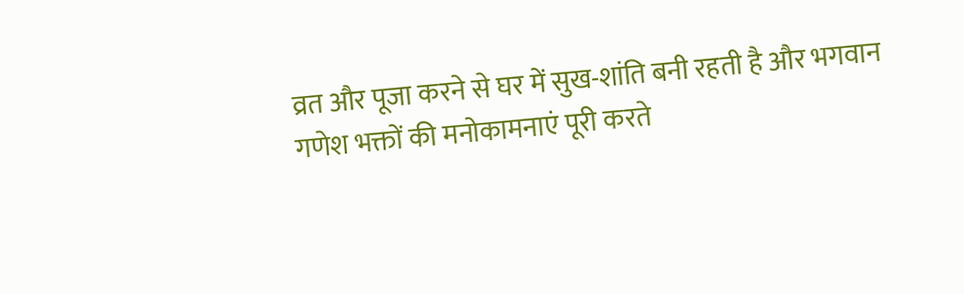व्रत और पूजा करने से घर में सुख-शांति बनी रहती है और भगवान गणेश भक्तों की मनोकामनाएं पूरी करते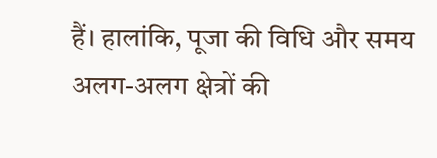हैं। हालांकि, पूजा की विधि और समय अलग-अलग क्षेत्रों की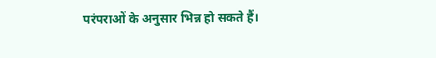परंपराओं के अनुसार भिन्न हो सकते हैं।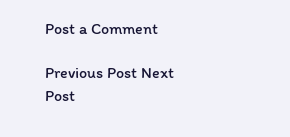Post a Comment

Previous Post Next Post